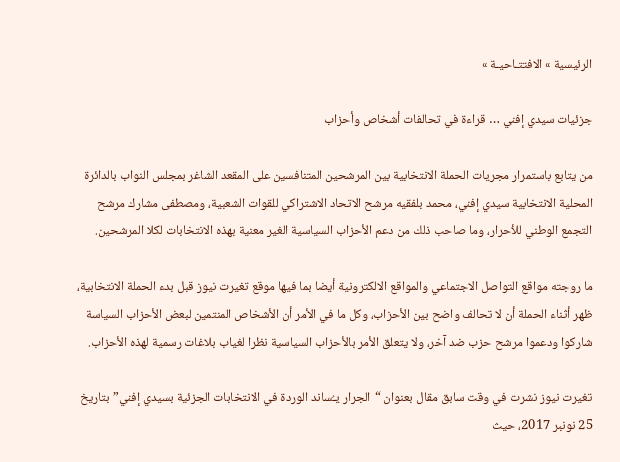الرئيسية » الافتتـاحيـة »

جزئيات سيدي إفني … قراءة في تحالفات أشخاص وأحزاب

من يتابع باستمرار مجريات الحملة الانتخابية بين المرشحين المتنافسين على المقعد الشاغر بمجلس النواب بالدائرة المحلية الانتخابية سيدي إفني، محمد بلفقيه مرشح الاتحاد الاشتراكي للقوات الشعبية، ومصطفى مشارك مرشح التجمع الوطني للأحرار، وما صاحب ذلك من دعم الأحزاب السياسية الغير معنية بهذه الانتخابات لكلا المرشحين.

ما روجته مواقع التواصل الاجتماعي والمواقع الالكترونية أيضا بما فيها موقع تغيرت نيوز قبل بدء الحملة الانتخابية، ظهر أثناء الحملة أن لا تحالف واضح بين الأحزاب، وكل ما في الأمر أن الأشخاص المنتمين لبعض الأحزاب السياسة شاركوا ودعموا مرشح حزب ضد آخر، ولا يتعلق الأمر بالأحزاب السياسية نظرا لغياب بلاغات رسمية لهذه الأحزاب.

تغيرت نيوز نشرت في وقت سابق مقال بعنوان “الجرار يـُساند الوردة في الانتخابات الجزئية بسيدي إفني” بتاريخ 25 نونبر 2017، حيث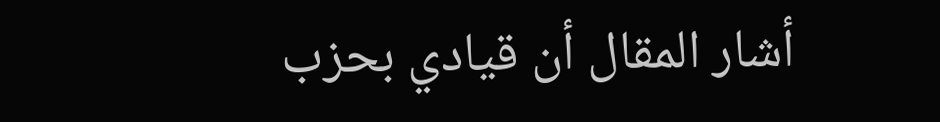أشار المقال أن قيادي بحزب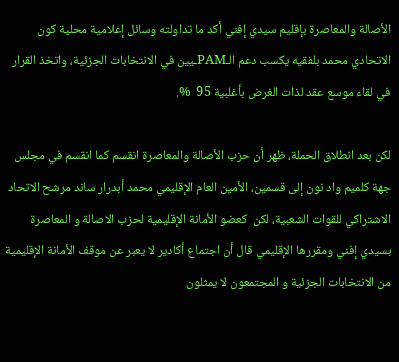الأصالة والمعاصرة بإقليم سيدي إفني أكد ما تداولته وسائل إعلامية محلية كون الاتحادي محمد بلفقيه يكسب دعم الـPAMـيين في الانتخابات الجزئية، واتخذ القرار في لقاء موسع عقد لذات الغرض بأغلبية 95  %.

لكن بعد انطلاق الحملة، ظهر أن حزب الأصالة والمعاصرة انقسم كما انقسم في مجلس جهة كلميم واد نون إلى قسمين، الأمين العام الإقليمي محمد أبدرار ساند مرشح الاتحاد الاشتراكي للقوات الشعبية، لكن  كعضو الأمانة الإقليمية لحزب الاصالة و المعاصرة بسيدي إفني ومقررها الإقليمي قال أن اجتماع أكادير لا يعبر عن موقف الأمانة الإقليمية من الانتخابات الجزئية و المجتمعون لا يمثلون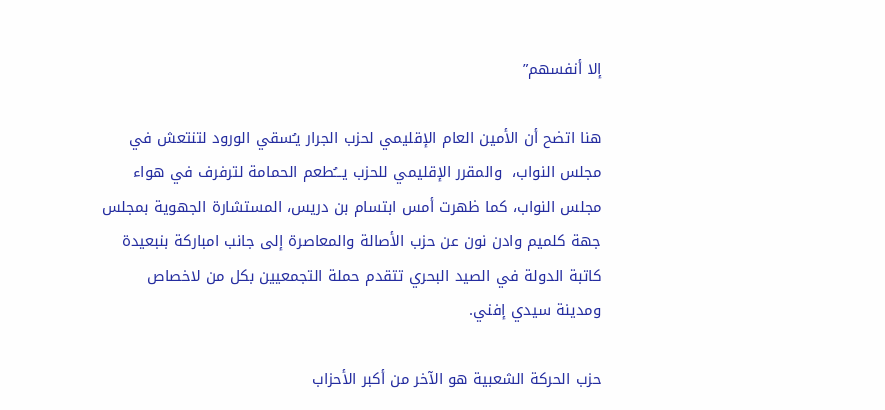إلا أنفسهم”

هنا اتضح أن الأمين العام الإقليمي لحزب الجرار يـُسقي الورود لتنتعش في مجلس النواب،  والمقرر الإقليمي للحزب يـــُطعم الحمامة لترفرف في هواء مجلس النواب، كما ظهرت أمس ابتسام بن دريس، المستشارة الجهوية بمجلس جهة كلميم وادن نون عن حزب الأصالة والمعاصرة إلى جانب امباركة بنبعيدة كاتبة الدولة في الصيد البحري تتقدم حملة التجمعيين بكل من لاخصاص ومدينة سيدي إفني.

حزب الحركة الشعبية هو الآخر من أكبر الأحزاب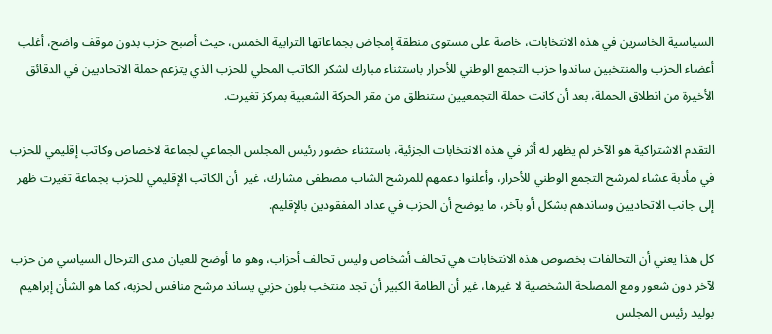السياسية الخاسرين في هذه الانتخابات، خاصة على مستوى منطقة إمجاض بجماعاتها الترابية الخمس، حيث أصبح حزب بدون موقف واضح، أغلب أعضاء الحزب والمنتخبين ساندوا حزب التجمع الوطني للأحرار باستثناء مبارك لشكر الكاتب المحلي للحزب الذي يتزعم حملة الاتحاديين في الدقائق الأخيرة من انطلاق الحملة، بعد أن كانت حملة التجمعيين ستنطلق من مقر الحركة الشعبية بمركز تغيرت.

التقدم الاشتراكية هو الآخر لم يظهر له أثر في هذه الانتخابات الجزئية، باستثناء حضور رئيس المجلس الجماعي لجماعة لاخصاص وكاتب إقليمي للحزب في مأدبة عشاء لمرشح التجمع الوطني للأحرار، وأعلنوا دعمهم للمرشح الشاب مصطفى مشارك، غير  أن الكاتب الإقليمي للحزب بجماعة تغيرت ظهر إلى جانب الاتحاديين وساندهم بشكل أو بآخر، ما يوضح أن الحزب في عداد المفقودين بالإقليم.

كل هذا يعني أن التحالفات بخصوص هذه الانتخابات هي تحالف أشخاص وليس تحالف أحزاب، وهو ما أوضح للعيان مدى الترحال السياسي من حزب لآخر دون شعور ومع المصلحة الشخصية لا غيرها، غير أن الطامة الكبير أن تجد منتخب بلون حزبي يساند مرشح منافس لحزبه، كما هو الشأن إبراهيم بوليد رئيس المجلس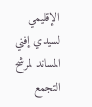الإقليمي لسيدي إفني المساند لمرشح التجمع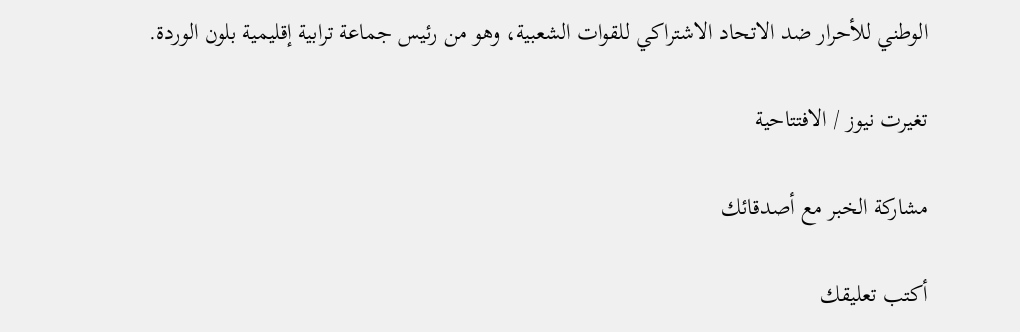الوطني للأحرار ضد الاتحاد الاشتراكي للقوات الشعبية، وهو من رئيس جماعة ترابية إقليمية بلون الوردة.

تغيرت نيوز / الافتتاحية

مشاركة الخبر مع أصدقائك

أكتب تعليقك